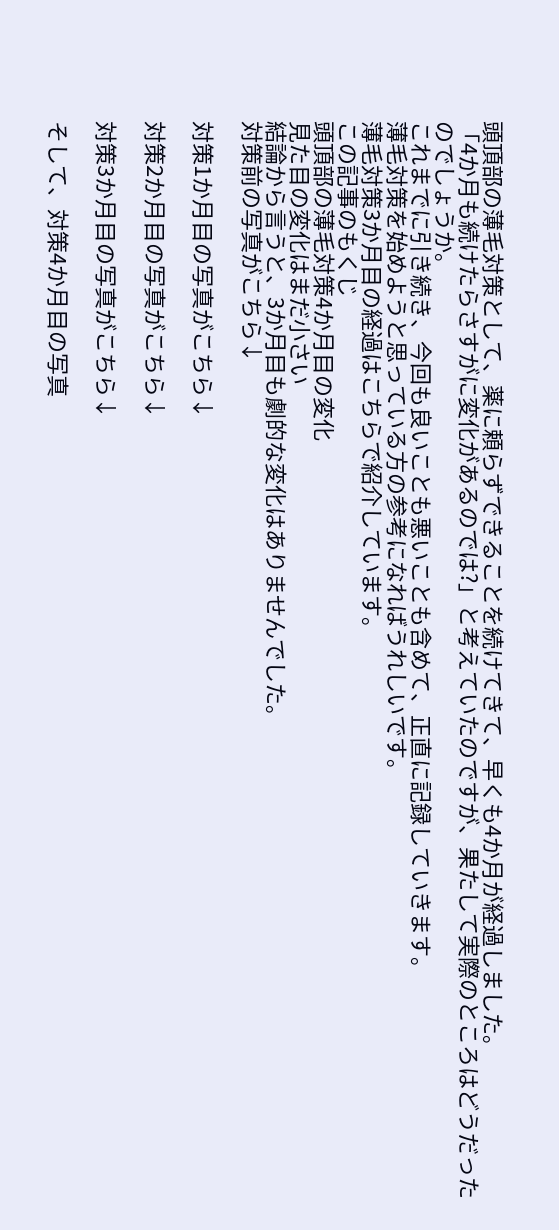頭頂部の薄毛対策として、薬に頼らずできることを続けてきて、早くも4か月が経過しました。
「4か月も続けたらさすがに変化があるのでは?」と考えていたのですが、果たして実際のところはどうだったのでしょうか。
これまでに引き続き、今回も良いことも悪いことも含めて、正直に記録していきます。
薄毛対策を始めようと思っている方の参考になればうれしいです。
薄毛対策3か月目の経過はこちらで紹介しています。
この記事のもくじ
頭頂部の薄毛対策4か月目の変化
見た目の変化はまだ小さい
結論から言うと、3か月目も劇的な変化はありませんでした。
対策前の写真がこちら↓

対策1か月目の写真がこちら↓

対策2か月目の写真がこちら↓

対策3か月目の写真がこちら↓

そして、対策4か月目の写真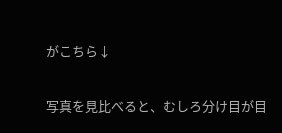がこちら↓

写真を見比べると、むしろ分け目が目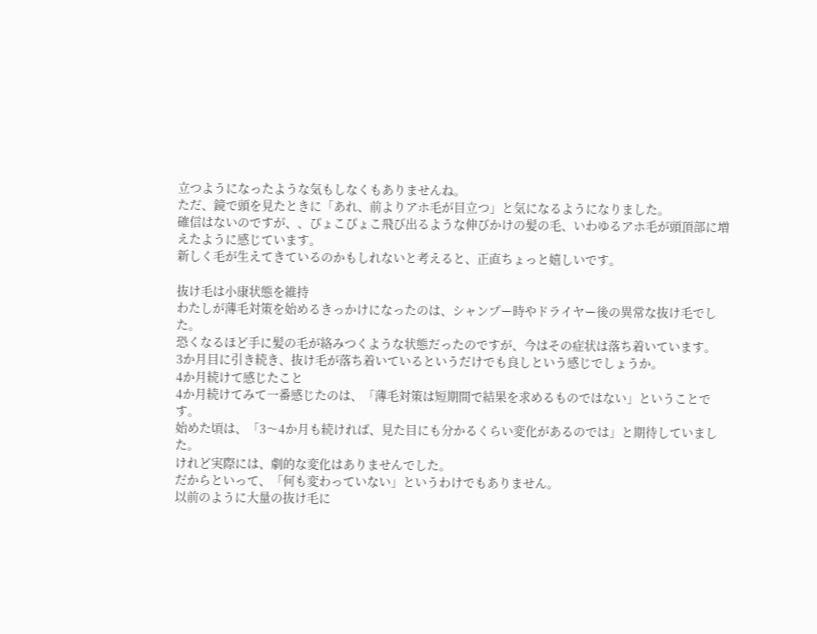立つようになったような気もしなくもありませんね。
ただ、鏡で頭を見たときに「あれ、前よりアホ毛が目立つ」と気になるようになりました。
確信はないのですが、、ぴょこぴょこ飛び出るような伸びかけの髪の毛、いわゆるアホ毛が頭頂部に増えたように感じています。
新しく毛が生えてきているのかもしれないと考えると、正直ちょっと嬉しいです。

抜け毛は小康状態を維持
わたしが薄毛対策を始めるきっかけになったのは、シャンプー時やドライヤー後の異常な抜け毛でした。
恐くなるほど手に髪の毛が絡みつくような状態だったのですが、今はその症状は落ち着いています。
3か月目に引き続き、抜け毛が落ち着いているというだけでも良しという感じでしょうか。
4か月続けて感じたこと
4か月続けてみて一番感じたのは、「薄毛対策は短期間で結果を求めるものではない」ということです。
始めた頃は、「3〜4か月も続ければ、見た目にも分かるくらい変化があるのでは」と期待していました。
けれど実際には、劇的な変化はありませんでした。
だからといって、「何も変わっていない」というわけでもありません。
以前のように大量の抜け毛に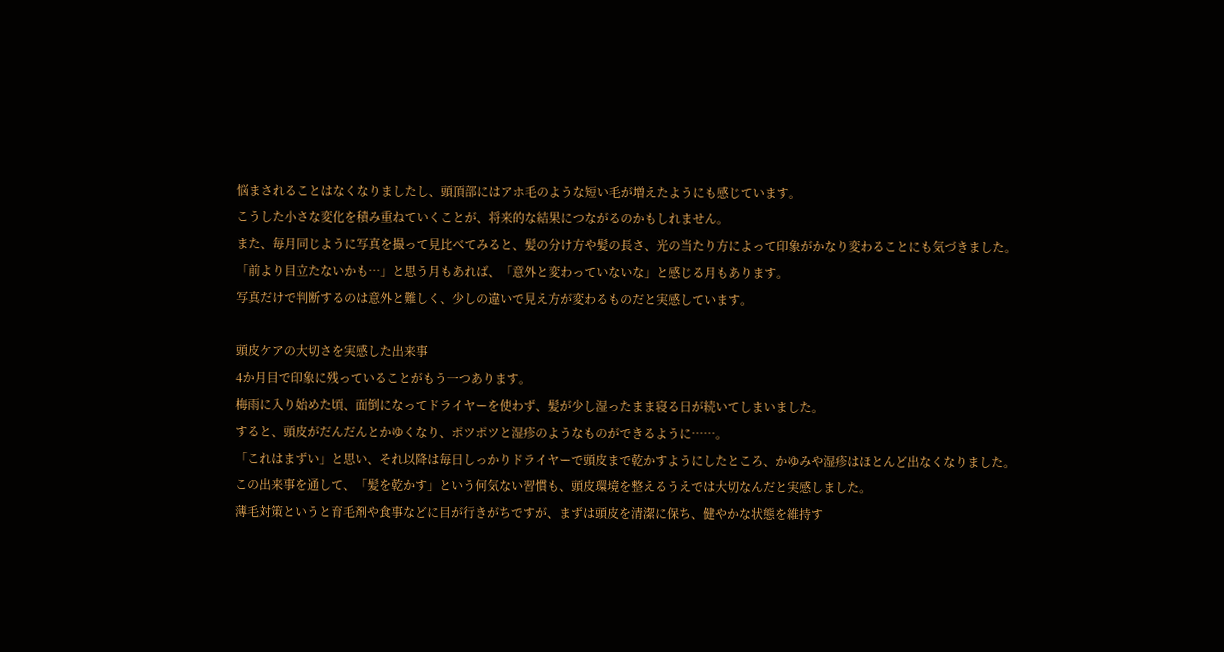悩まされることはなくなりましたし、頭頂部にはアホ毛のような短い毛が増えたようにも感じています。
こうした小さな変化を積み重ねていくことが、将来的な結果につながるのかもしれません。
また、毎月同じように写真を撮って見比べてみると、髪の分け方や髪の長さ、光の当たり方によって印象がかなり変わることにも気づきました。
「前より目立たないかも…」と思う月もあれば、「意外と変わっていないな」と感じる月もあります。
写真だけで判断するのは意外と難しく、少しの違いで見え方が変わるものだと実感しています。

頭皮ケアの大切さを実感した出来事
4か月目で印象に残っていることがもう一つあります。
梅雨に入り始めた頃、面倒になってドライヤーを使わず、髪が少し湿ったまま寝る日が続いてしまいました。
すると、頭皮がだんだんとかゆくなり、ポツポツと湿疹のようなものができるように……。
「これはまずい」と思い、それ以降は毎日しっかりドライヤーで頭皮まで乾かすようにしたところ、かゆみや湿疹はほとんど出なくなりました。
この出来事を通して、「髪を乾かす」という何気ない習慣も、頭皮環境を整えるうえでは大切なんだと実感しました。
薄毛対策というと育毛剤や食事などに目が行きがちですが、まずは頭皮を清潔に保ち、健やかな状態を維持す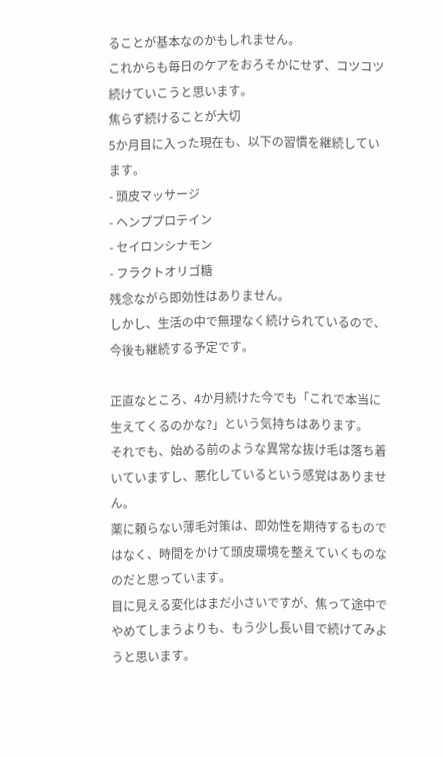ることが基本なのかもしれません。
これからも毎日のケアをおろそかにせず、コツコツ続けていこうと思います。
焦らず続けることが大切
5か月目に入った現在も、以下の習慣を継続しています。
- 頭皮マッサージ
- ヘンププロテイン
- セイロンシナモン
- フラクトオリゴ糖
残念ながら即効性はありません。
しかし、生活の中で無理なく続けられているので、今後も継続する予定です。

正直なところ、4か月続けた今でも「これで本当に生えてくるのかな?」という気持ちはあります。
それでも、始める前のような異常な抜け毛は落ち着いていますし、悪化しているという感覚はありません。
薬に頼らない薄毛対策は、即効性を期待するものではなく、時間をかけて頭皮環境を整えていくものなのだと思っています。
目に見える変化はまだ小さいですが、焦って途中でやめてしまうよりも、もう少し長い目で続けてみようと思います。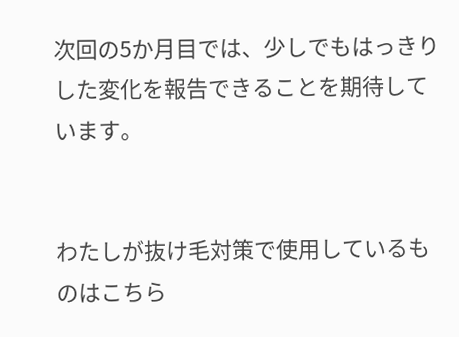次回の5か月目では、少しでもはっきりした変化を報告できることを期待しています。


わたしが抜け毛対策で使用しているものはこちら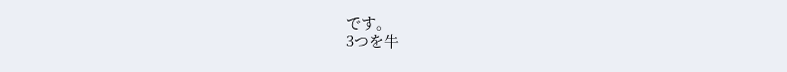です。
3つを牛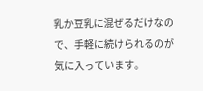乳か豆乳に混ぜるだけなので、手軽に続けられるのが気に入っています。